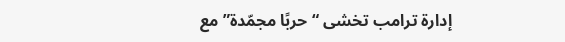إدارة ترامب تخشى “حربًا مجمّدة” مع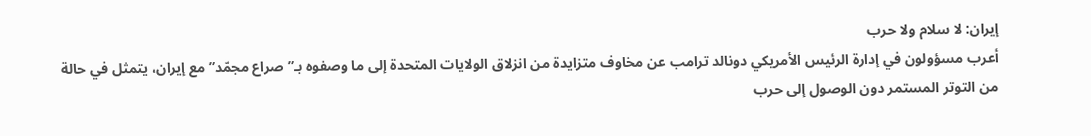إيران: لا سلام ولا حرب
أعرب مسؤولون في إدارة الرئيس الأمريكي دونالد ترامب عن مخاوف متزايدة من انزلاق الولايات المتحدة إلى ما وصفوه بـ”صراع مجمّد” مع إيران، يتمثل في حالة من التوتر المستمر دون الوصول إلى حرب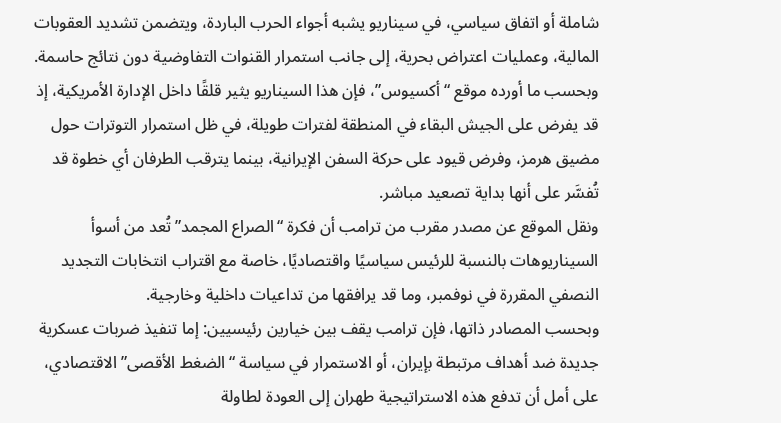شاملة أو اتفاق سياسي، في سيناريو يشبه أجواء الحرب الباردة، ويتضمن تشديد العقوبات المالية، وعمليات اعتراض بحرية، إلى جانب استمرار القنوات التفاوضية دون نتائج حاسمة.
وبحسب ما أورده موقع “أكسيوس”، فإن هذا السيناريو يثير قلقًا داخل الإدارة الأمريكية، إذ قد يفرض على الجيش البقاء في المنطقة لفترات طويلة، في ظل استمرار التوترات حول مضيق هرمز، وفرض قيود على حركة السفن الإيرانية، بينما يترقب الطرفان أي خطوة قد تُفسَّر على أنها بداية تصعيد مباشر.
ونقل الموقع عن مصدر مقرب من ترامب أن فكرة “الصراع المجمد” تُعد من أسوأ السيناريوهات بالنسبة للرئيس سياسيًا واقتصاديًا، خاصة مع اقتراب انتخابات التجديد النصفي المقررة في نوفمبر، وما قد يرافقها من تداعيات داخلية وخارجية.
وبحسب المصادر ذاتها، فإن ترامب يقف بين خيارين رئيسيين: إما تنفيذ ضربات عسكرية جديدة ضد أهداف مرتبطة بإيران، أو الاستمرار في سياسة “الضغط الأقصى” الاقتصادي، على أمل أن تدفع هذه الاستراتيجية طهران إلى العودة لطاولة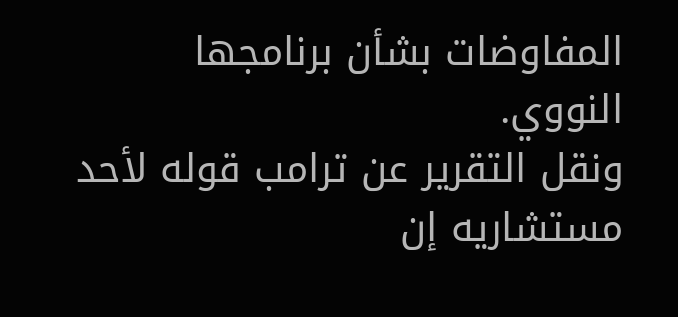المفاوضات بشأن برنامجها النووي.
ونقل التقرير عن ترامب قوله لأحد مستشاريه إن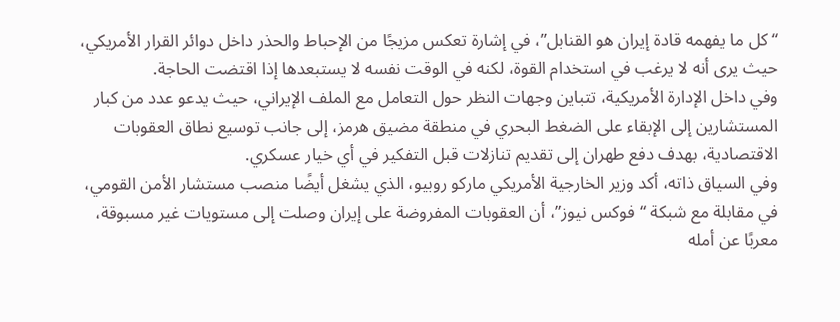“كل ما يفهمه قادة إيران هو القنابل”، في إشارة تعكس مزيجًا من الإحباط والحذر داخل دوائر القرار الأمريكي، حيث يرى أنه لا يرغب في استخدام القوة، لكنه في الوقت نفسه لا يستبعدها إذا اقتضت الحاجة.
وفي داخل الإدارة الأمريكية، تتباين وجهات النظر حول التعامل مع الملف الإيراني، حيث يدعو عدد من كبار المستشارين إلى الإبقاء على الضغط البحري في منطقة مضيق هرمز، إلى جانب توسيع نطاق العقوبات الاقتصادية، بهدف دفع طهران إلى تقديم تنازلات قبل التفكير في أي خيار عسكري.
وفي السياق ذاته، أكد وزير الخارجية الأمريكي ماركو روبيو، الذي يشغل أيضًا منصب مستشار الأمن القومي، في مقابلة مع شبكة “فوكس نيوز”، أن العقوبات المفروضة على إيران وصلت إلى مستويات غير مسبوقة، معربًا عن أمله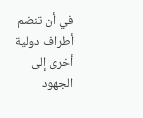في أن تنضم أطراف دولية أخرى إلى الجهود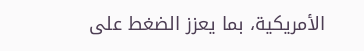الأمريكية، بما يعزز الضغط على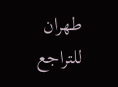طهران للتراجع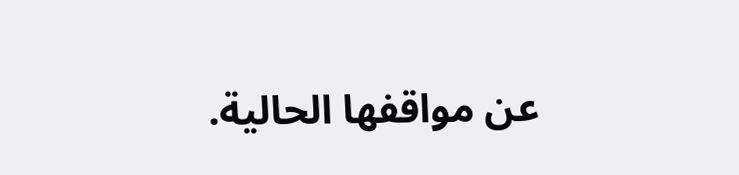عن مواقفها الحالية.